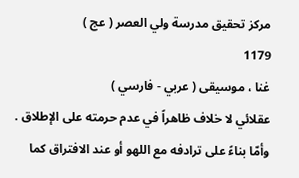مركز تحقيق مدرسة ولي العصر ( عج )
1179
غنا ، موسيقى ( عربي - فارسي )
عقلائي لا خلاف ظاهراً في عدم حرمته على الإطلاق . وأمّا بناءً على ترادفه مع اللهو أو عند الافتراق كما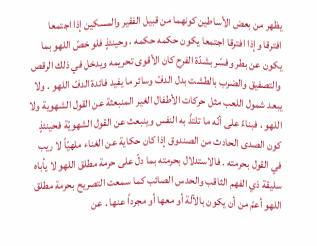يظهر من بعض الأساطين كونهما من قبيل الفقير والمسكين إذا اجتمعا افترقا وإذا افترقا اجتمعا يكون حكمه حكمه ، وحينئذٍ فلو خصّ اللهو بما يكون عن بطر وفسّر بشدّة الفرح كان الأقوى تحريمه ويدخل في ذلك الرقص والتصفيق والضرب بالطشت بدل الدفّ وسائر ما يفيد فائدة الدفّ اللهو . ولا يبعد شمول اللعب مثل حركات الأطفال الغير المنبعثة عن القول الشهوية ولا اللهو ، فبناءً على أنّه ما تلتذّ به النفس وينبعث عن القول الشهويّة فحينئذٍ كون الصدى الحادث من الصندوق إذا كان حكاية عن الغناء ملهيّاً لا ريب في القول بحرمته . فالاستدلال بحرمته بما دلّ على حرمة مطلق اللهو لا يأباه سليقة ذي الفهم الثاقب والحدس الصائب كما سمعت التصريح بحرمة مطلق اللهو أعمّ من أن يكون بالآلة أو معها أو مجرداً عنها . عن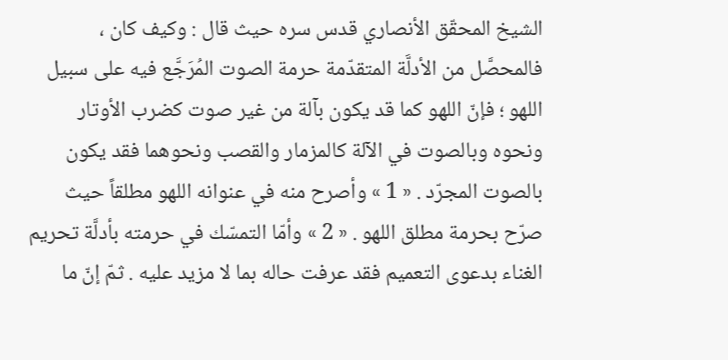الشيخ المحقّق الأنصاري قدس سره حيث قال : وكيف كان ، فالمحصَّل من الأدلَّة المتقدّمة حرمة الصوت المُرَجَّع فيه على سبيل اللهو ؛ فإنّ اللهو كما قد يكون بآلة من غير صوت كضرب الأوتار ونحوه وبالصوت في الآلة كالمزمار والقصب ونحوهما فقد يكون بالصوت المجرّد . « 1 » وأصرح منه في عنوانه اللهو مطلقاً حيث صرّح بحرمة مطلق اللهو . « 2 » وأمّا التمسّك في حرمته بأدلَّة تحريم الغناء بدعوى التعميم فقد عرفت حاله بما لا مزيد عليه . ثمّ إنّ ما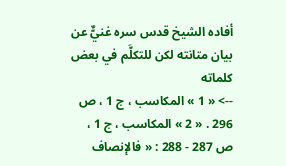أفاده الشيخ قدس سره غنيٌّ عن بيان متانته لكن للتكلَّم في بعض كلماته
--> « 1 » المكاسب ، ج 1 ، ص 296 . « 2 » المكاسب ، ج 1 ، ص 287 - 288 : « فالإنصاف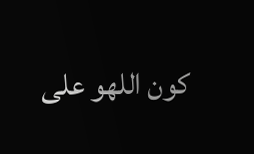كون اللهو على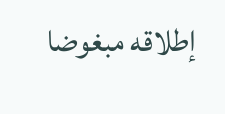إطلاقه مبغوضا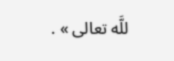للَّه تعالى » .